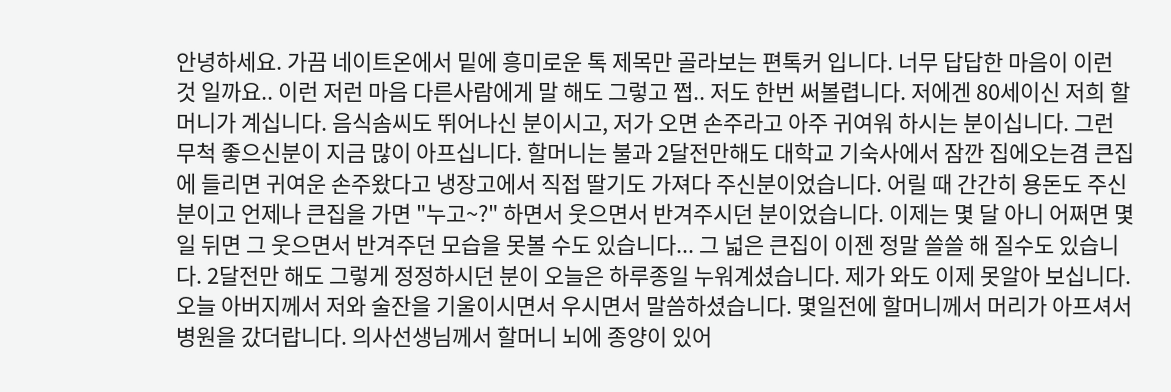안녕하세요. 가끔 네이트온에서 밑에 흥미로운 톡 제목만 골라보는 편톡커 입니다. 너무 답답한 마음이 이런 것 일까요.. 이런 저런 마음 다른사람에게 말 해도 그렇고 쩝.. 저도 한번 써볼렵니다. 저에겐 80세이신 저희 할머니가 계십니다. 음식솜씨도 뛰어나신 분이시고, 저가 오면 손주라고 아주 귀여워 하시는 분이십니다. 그런 무척 좋으신분이 지금 많이 아프십니다. 할머니는 불과 2달전만해도 대학교 기숙사에서 잠깐 집에오는겸 큰집에 들리면 귀여운 손주왔다고 냉장고에서 직접 딸기도 가져다 주신분이었습니다. 어릴 때 간간히 용돈도 주신분이고 언제나 큰집을 가면 "누고~?" 하면서 웃으면서 반겨주시던 분이었습니다. 이제는 몇 달 아니 어쩌면 몇 일 뒤면 그 웃으면서 반겨주던 모습을 못볼 수도 있습니다... 그 넓은 큰집이 이젠 정말 쓸쓸 해 질수도 있습니다. 2달전만 해도 그렇게 정정하시던 분이 오늘은 하루종일 누워계셨습니다. 제가 와도 이제 못알아 보십니다. 오늘 아버지께서 저와 술잔을 기울이시면서 우시면서 말씀하셨습니다. 몇일전에 할머니께서 머리가 아프셔서 병원을 갔더랍니다. 의사선생님께서 할머니 뇌에 종양이 있어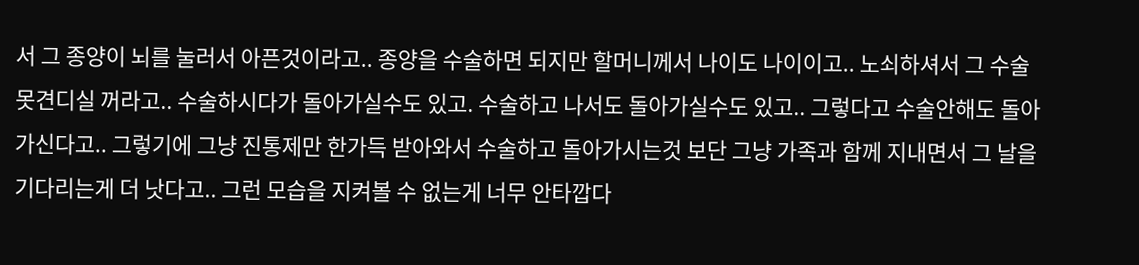서 그 종양이 뇌를 눌러서 아픈것이라고.. 종양을 수술하면 되지만 할머니께서 나이도 나이이고.. 노쇠하셔서 그 수술 못견디실 꺼라고.. 수술하시다가 돌아가실수도 있고. 수술하고 나서도 돌아가실수도 있고.. 그렇다고 수술안해도 돌아가신다고.. 그렇기에 그냥 진통제만 한가득 받아와서 수술하고 돌아가시는것 보단 그냥 가족과 함께 지내면서 그 날을 기다리는게 더 낫다고.. 그런 모습을 지켜볼 수 없는게 너무 안타깝다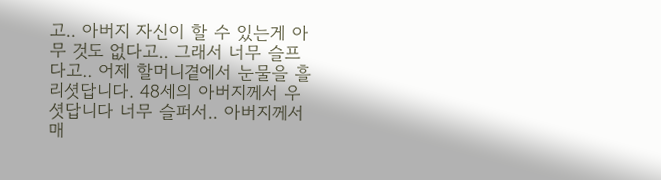고.. 아버지 자신이 할 수 있는게 아무 것도 없다고.. 그래서 너무 슬프다고.. 어제 할머니곁에서 눈물을 흘리셧답니다. 48세의 아버지께서 우셧답니다 너무 슬퍼서.. 아버지께서 매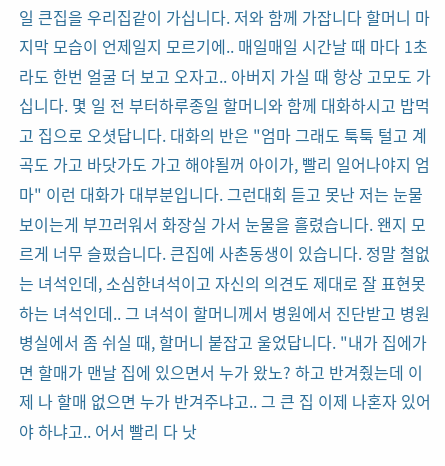일 큰집을 우리집같이 가십니다. 저와 함께 가잡니다 할머니 마지막 모습이 언제일지 모르기에.. 매일매일 시간날 때 마다 1초라도 한번 얼굴 더 보고 오자고.. 아버지 가실 때 항상 고모도 가십니다. 몇 일 전 부터하루종일 할머니와 함께 대화하시고 밥먹고 집으로 오셧답니다. 대화의 반은 "엄마 그래도 툭툭 털고 계곡도 가고 바닷가도 가고 해야될꺼 아이가, 빨리 일어나야지 엄마" 이런 대화가 대부분입니다. 그런대회 듣고 못난 저는 눈물보이는게 부끄러워서 화장실 가서 눈물을 흘렸습니다. 왠지 모르게 너무 슬펐습니다. 큰집에 사촌동생이 있습니다. 정말 철없는 녀석인데, 소심한녀석이고 자신의 의견도 제대로 잘 표현못하는 녀석인데.. 그 녀석이 할머니께서 병원에서 진단받고 병원 병실에서 좀 쉬실 때, 할머니 붙잡고 울었답니다. "내가 집에가면 할매가 맨날 집에 있으면서 누가 왔노? 하고 반겨줬는데 이제 나 할매 없으면 누가 반겨주냐고.. 그 큰 집 이제 나혼자 있어야 하냐고.. 어서 빨리 다 낫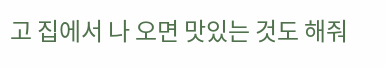고 집에서 나 오면 맛있는 것도 해줘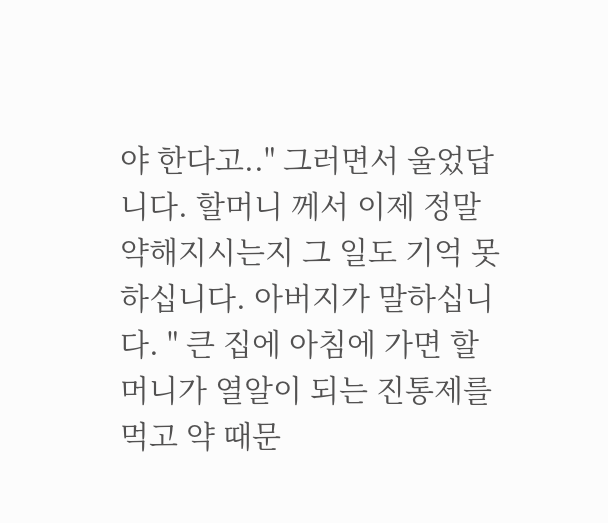야 한다고.." 그러면서 울었답니다. 할머니 께서 이제 정말 약해지시는지 그 일도 기억 못하십니다. 아버지가 말하십니다. " 큰 집에 아침에 가면 할머니가 열알이 되는 진통제를 먹고 약 때문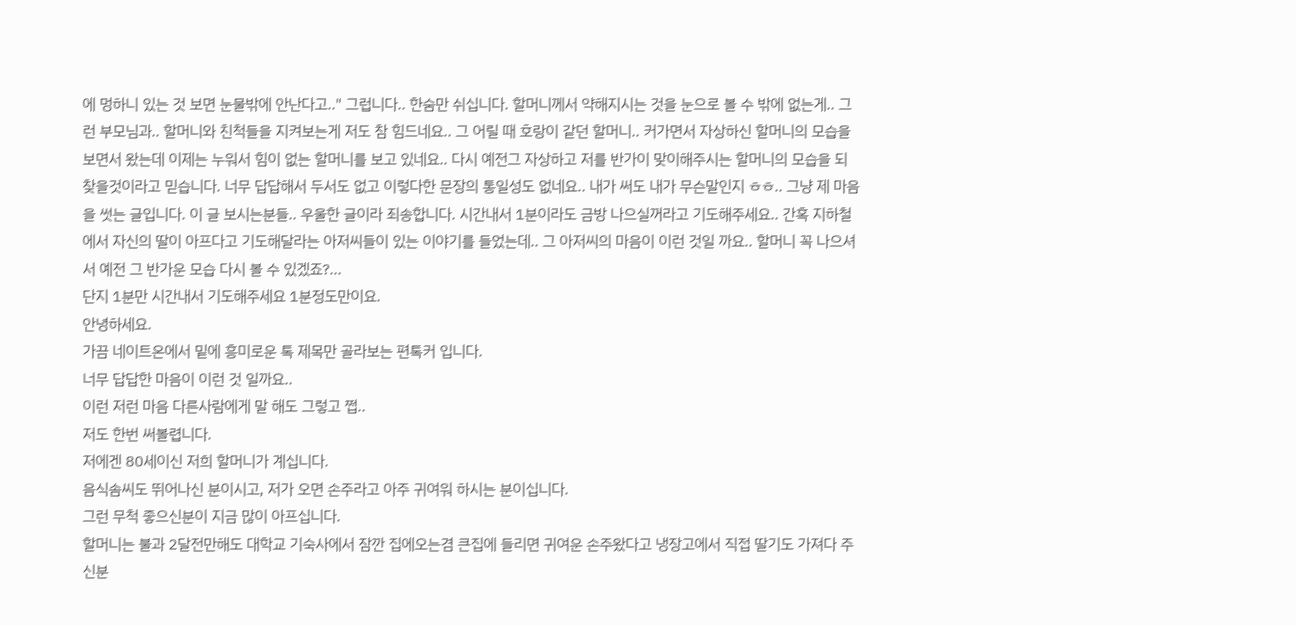에 멍하니 있는 것 보면 눈물밖에 안난다고.." 그럽니다.. 한숨만 쉬십니다. 할머니께서 약해지시는 것을 눈으로 볼 수 밖에 없는게.. 그런 부모님과.. 할머니와 친척들을 지켜보는게 저도 참 힘드네요.. 그 어릴 때 호랑이 같던 할머니.. 커가면서 자상하신 할머니의 모습을 보면서 왔는데 이제는 누워서 힘이 없는 할머니를 보고 있네요.. 다시 예전그 자상하고 저를 반가이 맞이해주시는 할머니의 모습을 되 찾을것이라고 믿습니다. 너무 답답해서 두서도 없고 이렇다한 문장의 통일성도 없네요.. 내가 써도 내가 무슨말인지 ㅎㅎ.. 그냥 제 마음을 썻는 글입니다. 이 글 보시는분들.. 우울한 글이라 죄송합니다. 시간내서 1분이라도 금방 나으실꺼라고 기도해주세요.. 간혹 지하철에서 자신의 딸이 아프다고 기도해달라는 아저씨들이 있는 이야기를 들었는데.. 그 아저씨의 마음이 이런 것일 까요.. 할머니 꼭 나으셔서 예전 그 반가운 모습 다시 볼 수 있겠죠?...
단지 1분만 시간내서 기도해주세요 1분정도만이요.
안녕하세요.
가끔 네이트온에서 밑에 흥미로운 톡 제목만 골라보는 편톡커 입니다.
너무 답답한 마음이 이런 것 일까요..
이런 저런 마음 다른사람에게 말 해도 그렇고 쩝..
저도 한번 써볼렵니다.
저에겐 80세이신 저희 할머니가 계십니다.
음식솜씨도 뛰어나신 분이시고, 저가 오면 손주라고 아주 귀여워 하시는 분이십니다.
그런 무척 좋으신분이 지금 많이 아프십니다.
할머니는 불과 2달전만해도 대학교 기숙사에서 잠깐 집에오는겸 큰집에 들리면 귀여운 손주왔다고 냉장고에서 직접 딸기도 가져다 주신분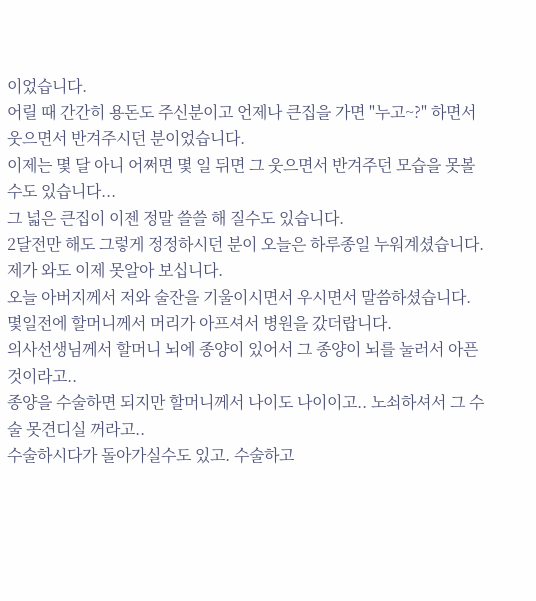이었습니다.
어릴 때 간간히 용돈도 주신분이고 언제나 큰집을 가면 "누고~?" 하면서 웃으면서 반겨주시던 분이었습니다.
이제는 몇 달 아니 어쩌면 몇 일 뒤면 그 웃으면서 반겨주던 모습을 못볼 수도 있습니다...
그 넓은 큰집이 이젠 정말 쓸쓸 해 질수도 있습니다.
2달전만 해도 그렇게 정정하시던 분이 오늘은 하루종일 누워계셨습니다.
제가 와도 이제 못알아 보십니다.
오늘 아버지께서 저와 술잔을 기울이시면서 우시면서 말씀하셨습니다.
몇일전에 할머니께서 머리가 아프셔서 병원을 갔더랍니다.
의사선생님께서 할머니 뇌에 종양이 있어서 그 종양이 뇌를 눌러서 아픈것이라고..
종양을 수술하면 되지만 할머니께서 나이도 나이이고.. 노쇠하셔서 그 수술 못견디실 꺼라고..
수술하시다가 돌아가실수도 있고. 수술하고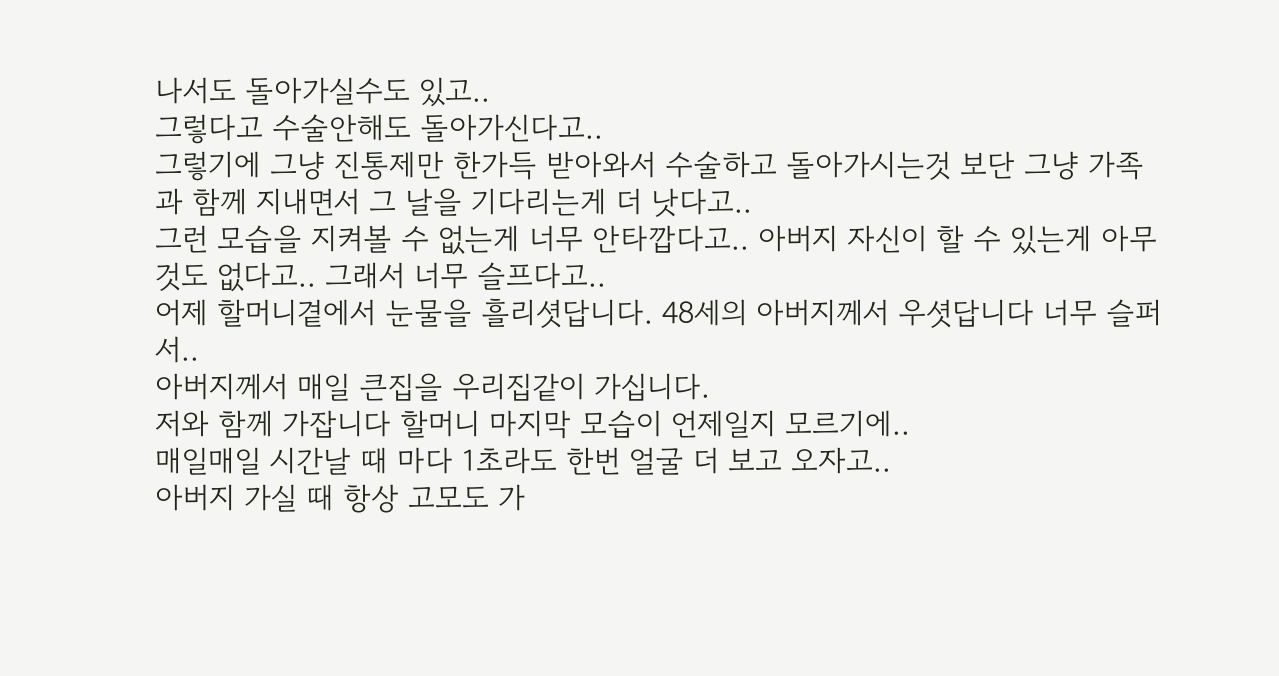나서도 돌아가실수도 있고..
그렇다고 수술안해도 돌아가신다고..
그렇기에 그냥 진통제만 한가득 받아와서 수술하고 돌아가시는것 보단 그냥 가족과 함께 지내면서 그 날을 기다리는게 더 낫다고..
그런 모습을 지켜볼 수 없는게 너무 안타깝다고.. 아버지 자신이 할 수 있는게 아무 것도 없다고.. 그래서 너무 슬프다고..
어제 할머니곁에서 눈물을 흘리셧답니다. 48세의 아버지께서 우셧답니다 너무 슬퍼서..
아버지께서 매일 큰집을 우리집같이 가십니다.
저와 함께 가잡니다 할머니 마지막 모습이 언제일지 모르기에..
매일매일 시간날 때 마다 1초라도 한번 얼굴 더 보고 오자고..
아버지 가실 때 항상 고모도 가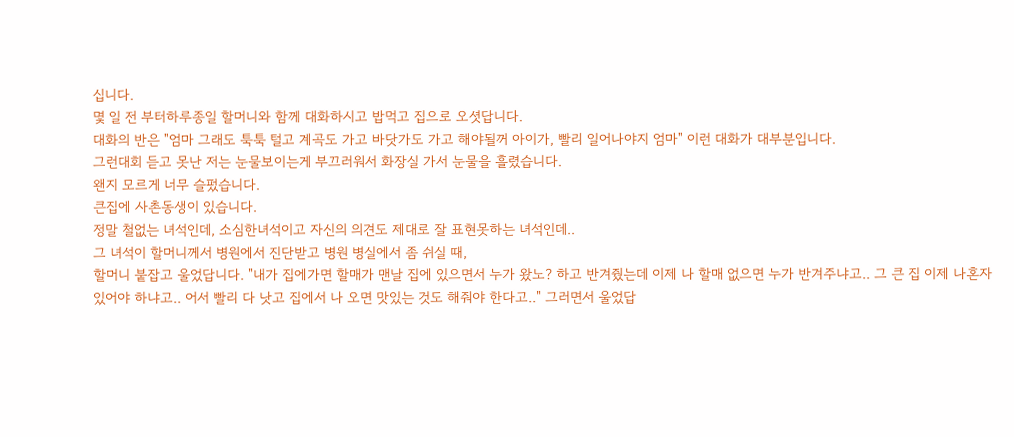십니다.
몇 일 전 부터하루종일 할머니와 함께 대화하시고 밥먹고 집으로 오셧답니다.
대화의 반은 "엄마 그래도 툭툭 털고 계곡도 가고 바닷가도 가고 해야될꺼 아이가, 빨리 일어나야지 엄마" 이런 대화가 대부분입니다.
그런대회 듣고 못난 저는 눈물보이는게 부끄러워서 화장실 가서 눈물을 흘렸습니다.
왠지 모르게 너무 슬펐습니다.
큰집에 사촌동생이 있습니다.
정말 철없는 녀석인데, 소심한녀석이고 자신의 의견도 제대로 잘 표현못하는 녀석인데..
그 녀석이 할머니께서 병원에서 진단받고 병원 병실에서 좀 쉬실 때,
할머니 붙잡고 울었답니다. "내가 집에가면 할매가 맨날 집에 있으면서 누가 왔노? 하고 반겨줬는데 이제 나 할매 없으면 누가 반겨주냐고.. 그 큰 집 이제 나혼자 있어야 하냐고.. 어서 빨리 다 낫고 집에서 나 오면 맛있는 것도 해줘야 한다고.." 그러면서 울었답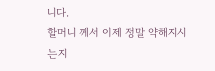니다.
할머니 께서 이제 정말 약해지시는지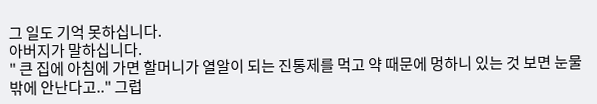그 일도 기억 못하십니다.
아버지가 말하십니다.
" 큰 집에 아침에 가면 할머니가 열알이 되는 진통제를 먹고 약 때문에 멍하니 있는 것 보면 눈물밖에 안난다고.." 그럽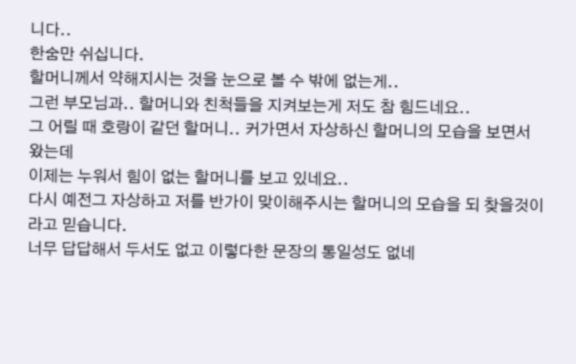니다..
한숨만 쉬십니다.
할머니께서 약해지시는 것을 눈으로 볼 수 밖에 없는게..
그런 부모님과.. 할머니와 친척들을 지켜보는게 저도 참 힘드네요..
그 어릴 때 호랑이 같던 할머니.. 커가면서 자상하신 할머니의 모습을 보면서 왔는데
이제는 누워서 힘이 없는 할머니를 보고 있네요..
다시 예전그 자상하고 저를 반가이 맞이해주시는 할머니의 모습을 되 찾을것이라고 믿습니다.
너무 답답해서 두서도 없고 이렇다한 문장의 통일성도 없네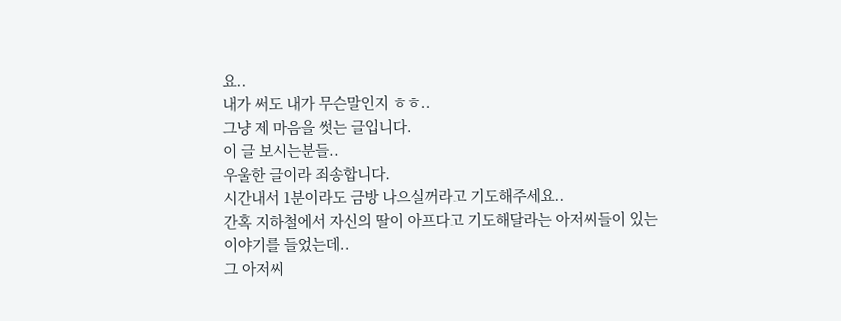요..
내가 써도 내가 무슨말인지 ㅎㅎ..
그냥 제 마음을 썻는 글입니다.
이 글 보시는분들..
우울한 글이라 죄송합니다.
시간내서 1분이라도 금방 나으실꺼라고 기도해주세요..
간혹 지하철에서 자신의 딸이 아프다고 기도해달라는 아저씨들이 있는 이야기를 들었는데..
그 아저씨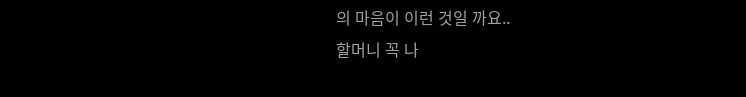의 마음이 이런 것일 까요..
할머니 꼭 나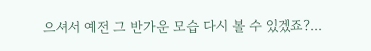으셔서 예전 그 반가운 모습 다시 볼 수 있겠죠?...